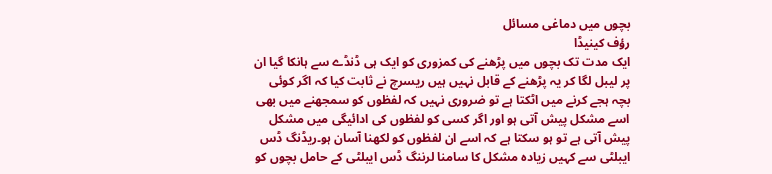بچوں میں دماغی مسائل
رؤف کینیڈا
ایک مدت تک بچوں میں پڑھنے کی کمزوری کو ایک ہی ڈنڈے سے ہانکا گیا ان پر لیبل لگا کر یہ پڑھنے کے قابل نہیں ہیں ریسرچ نے ثابت کیا کہ اگر کوئی بچہ ہجے کرنے میں اٹکتا ہے تو ضروری نہیں کہ لفظوں کو سمجھنے میں بھی اسے مشکل پیش آتی ہو اور اگر کسی کو لفظوں کی ادائیگی میں مشکل پیش آتی ہے تو ہو سکتا ہے کہ اسے ان لفظوں کو لکھنا آسان ہو۔ریڈنگ ڈس ایبلٹی سے کہیں زیادہ مشکل کا سامنا لرننگ ڈس ایبلٹی کے حامل بچوں کو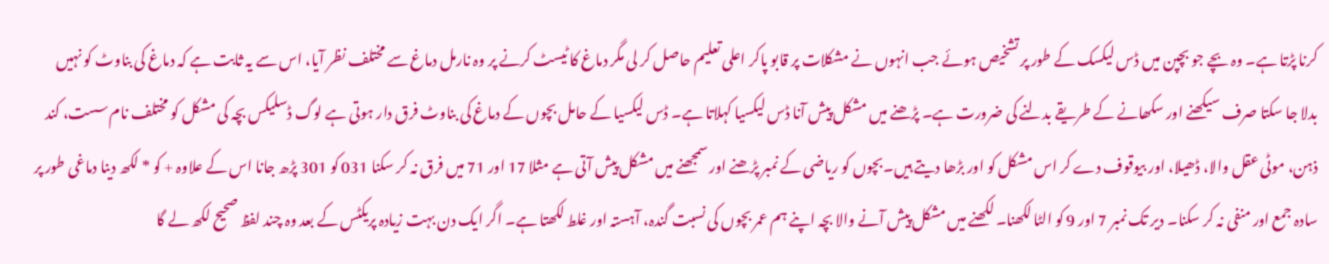کرنا پڑتا ہے۔ وہ بچے جو بچپن میں ڈس لیکسک کے طور پر تشخیص ہوئے جب انہوں نے مشکلات پر قابو پاکر اعلی تعلیم حاصل کر لی مگر دماغ کا ٹیسٹ کرنے پر وہ نارمل دماغ سے مختلف نظر آیا، اس سے یہ ثابت ہے کہ دماغ کی بناوٹ کو نہیں بدلا جا سکتا صرف سیکھنے اور سکھانے کے طریقے بدلنے کی ضرورت ہے۔ پڑھنے میں مشکل پیش آنا ڈس لیکسیا کہلاتا ہے۔ ڈس لیکسیا کے حامل بچوں کے دماغ کی بناوٹ فرق دار ہوتی ہے لوگ ڈسلیکس بچہ کی مشکل کو مختلف نام سست، کند ذہن، موٹی عقل والا، ڈھیلا، اور بیوقوف دے کر اس مشکل کو اور بڑھا دیتے ہیں۔بچوں کو ریاضی کے نمبر پڑھنے اور سمجھنے میں مشکل پیش آتی ہے مثلا 17 اور 71 میں فرق نہ کر سکنا 031 کو 301 پڑھ جانا اس کے علاوہ + کو * لکھ دینا دماغی طور پر سادہ جمع اور منفی نہ کر سکنا۔ دیر تک نمبر 7 اور 9 کو الٹا لکھنا۔ لکھنے میں مشکل پیش آنے والا بچہ اپنے ہم عمر بچوں کی نسبت گندہ، آہستہ اور غلط لکھتا ہے۔ اگر ایک دن بہت زیادہ پریکٹس کے بعد وہ چند لفظ صحیح لکھ لے گا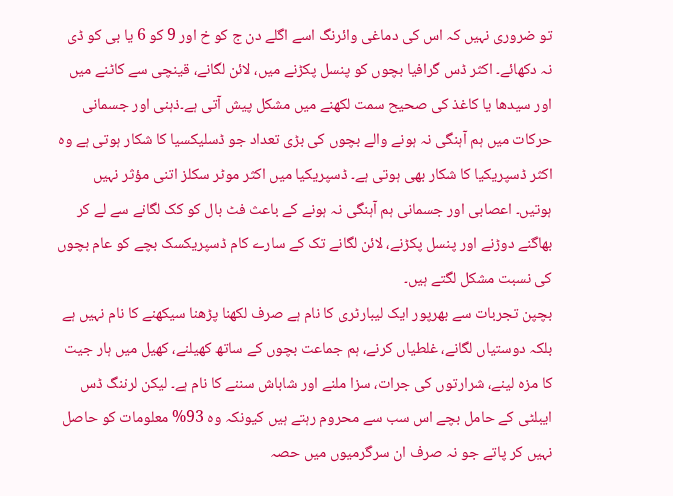تو ضروری نہیں کہ اس کی دماغی وائرنگ اسے اگلے دن ج کو خ اور 9 کو 6 یا بی کو ڈی نہ دکھائے۔ اکثر ڈس گرافیا بچوں کو پنسل پکڑنے میں، لائن لگانے، قینچی سے کاٹنے میں اور سیدھا یا کاغذ کی صحیح سمت لکھنے میں مشکل پیش آتی ہے۔ذہنی اور جسمانی حرکات میں ہم آہنگی نہ ہونے والے بچوں کی بڑی تعداد جو ڈسلیکسیا کا شکار ہوتی ہے وہ اکثر ڈسپریکیا کا شکار بھی ہوتی ہے۔ ڈسپریکیا میں اکثر موٹر سکلز اتنی مؤثر نہیں ہوتیں۔ اعصابی اور جسمانی ہم آہنگی نہ ہونے کے باعث فٹ بال کو کک لگانے سے لے کر بھاگنے دوڑنے اور پنسل پکڑنے، لائن لگانے تک کے سارے کام ڈسپریکسک بچے کو عام بچوں کی نسبت مشکل لگتے ہیں۔
بچپن تجربات سے بھرپور ایک لیبارٹری کا نام ہے صرف لکھنا پڑھنا سیکھنے کا نام نہیں ہے بلکہ دوستیاں لگانے، غلطیاں کرنے، ہم جماعت بچوں کے ساتھ کھیلنے، کھیل میں ہار جیت کا مزہ لینے، شرارتوں کی جرات، سزا ملنے اور شاباش سننے کا نام ہے۔ لیکن لرننگ ڈس ایبلٹی کے حامل بچے اس سب سے محروم رہتے ہیں کیونکہ وہ 93% معلومات کو حاصل نہیں کر پاتے جو نہ صرف ان سرگرمیوں میں حصہ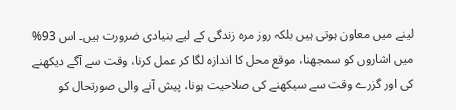لینے میں معاون ہوتی ہیں بلکہ روز مرہ زندگی کے لیے بنیادی ضرورت ہیں۔ اس 93% میں اشاروں کو سمجھنا، موقع محل کا اندازہ لگا کر عمل کرنا، وقت سے آگے دیکھنے کی اور گزرے وقت سے سیکھنے کی صلاحیت ہونا، پیش آنے والی صورتحال کو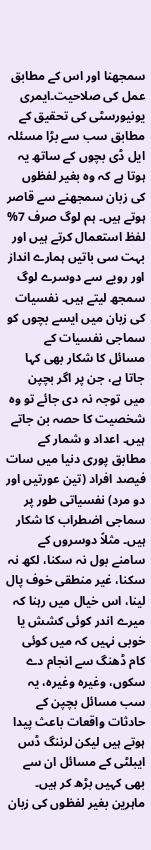سمجھنا اور اس کے مطابق عمل کی صلاحیت۔ایمری یونیورسٹی کی تحقیق کے مطابق سب سے بڑا مسئلہ ایل ڈی بچوں کے ساتھ یہ ہوتا ہے کہ وہ بغیر لفظوں کی زبان سمجھنے سے قاصر ہوتے ہیں۔ ہم لوگ صرف 7% لفظ استعمال کرتے ہیں اور بہت سی باتیں ہمارے انداز اور رویے سے دوسرے لوگ سمجھ لیتے ہیں۔ نفسیات کی زبان میں ایسے بچوں کو سماجی نفسیات کے مسائل کا شکار بھی کہا جاتا ہے، جن پر اگر بچپن میں توجہ نہ دی جائے تو وہ شخصیت کا حصہ بن جاتے ہیں۔ اعداد و شمار کے مطابق پوری دنیا میں سات فیصد افراد (تین عورتیں اور دو مرد) نفسیاتی طور پر سماجی اضطراب کا شکار ہیں۔ مثلاً دوسروں کے سامنے بول نہ سکنا، لکھ نہ سکنا، غیر منطقی خوف پال لینا، اس خیال میں رہنا کہ میرے اندر کوئی کشش یا خوبی نہیں کہ میں کوئی کام ڈھنگ سے انجام دے سکوں، وغیرہ وغیرہ، یہ سب مسائل بچپن کے حادثات واقعات باعث پیدا ہوتے ہیں لیکن لرننگ ڈس ایبلٹی کے مسائل ان سے بھی کہیں بڑھ کر ہیں۔ ماہرین بغیر لفظوں کی زبان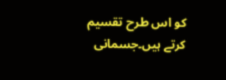کو اس طرح تقسیم کرتے ہیں۔جسمانی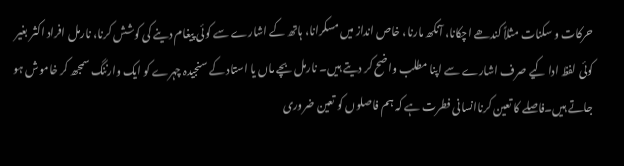حرکات و سکنات مثلاً کندھے اچکانا، آنکھ مارنا، خاص انداز میں مسکرانا، ہاتھ کے اشارے سے کوئی پیغام دینے کی کوشش کرنا، نارمل افراد اکثر بغیر کوئی لفظ ادا کیے صرف اشارے سے اپنا مطلب واضح کر دیتے ہیں۔ نارمل بچے ماں یا استاد کے سنجیدہ چہرے کو ایک وارننگ سمجھ کر خاموش ہو جاتے ہیں۔فاصلے کا تعین کرناانسانی فطرت ہے کہ ہم فاصلوں کو تعین ضروری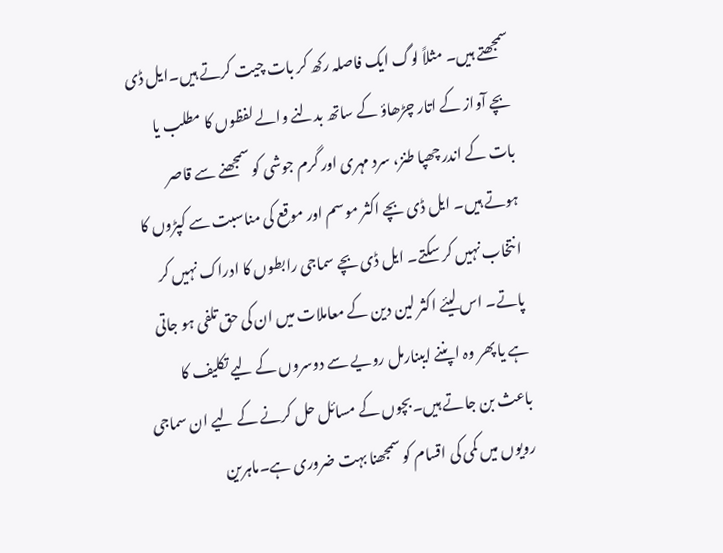سمجھتے ہیں۔ مثلاً لوگ ایک فاصلہ رکھ کر بات چیت کرتے ہیں۔ایل ڈی بچے آواز کے اتار چڑھاؤ کے ساتھ بدلنے والے لفظوں کا مطلب یا بات کے اندر چھپا طنز، سرد مہری اور گرم جوشی کو سمجھنے سے قاصر ہوتے ہیں۔ ایل ڈی بچے اکثر موسم اور موقع کی مناسبت سے کپڑوں کا انتخاب نہیں کر سکتے۔ ایل ڈی بچے سماجی رابطوں کا ادراک نہیں کر پاتے۔ اس لیئے اکثر لین دین کے معاملات میں ان کی حق تلفی ہو جاتی ہے یا پھر وہ اپننے ایبنارمل رویے سے دوسروں کے لیے تکلیف کا باعث بن جاتے ہیں۔بچوں کے مسائل حل کرنے کے لیے ان سماجی رویوں میں کمی کی اقسام کو سمجھنا بہت ضروری ہے۔ماہرین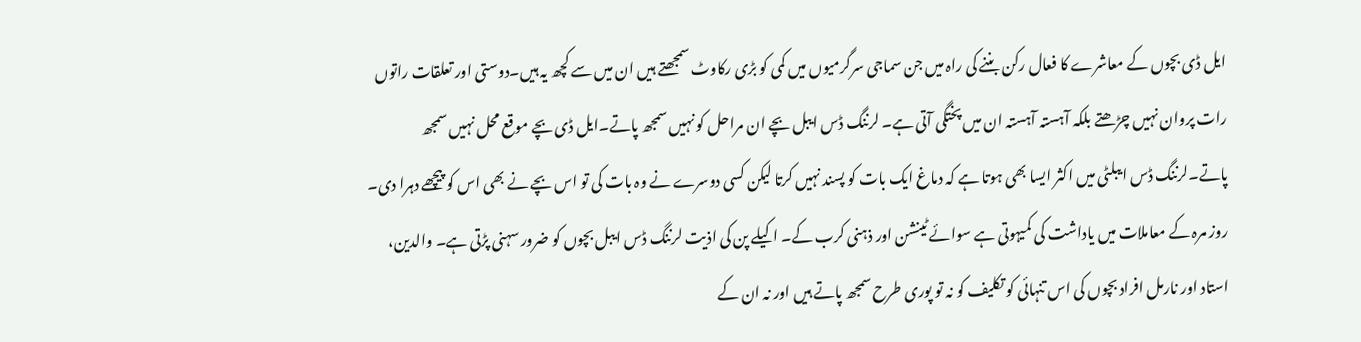ایل ڈی بچوں کے معاشرے کا فعال رکن بننے کی راہ میں جن سماجی سرگرمیوں میں کمی کو بڑی رکاوٹ سمجھتے ہیں ان میں سے کچھ یہ ہیں۔دوستی اور تعلقات راتوں رات پروان نہیں چڑھتے بلکہ آہستہ آہستہ ان میں پختگی آتی ہے۔ لرننگ ڈس ایبل بچے ان مراحل کو نہیں سمجھ پاتے۔ایل ڈی بچے موقع محل نہیں سمجھ پاتے۔لرننگ ڈس ایبلٹی میں اکثر ایسا بھی ہوتا ہے کہ دماغ ایک بات کو پسند نہیں کرتا لیکن کسی دوسرے نے وہ بات کی تو اس بچے نے بھی اس کو پیچھے دہرا دی۔ روز مرہ کے معاملات میں یاداشت کی کمیہوتی ہے سوائے ٹینشن اور ذہنی کرب کے۔ اکیلے پن کی اذیت لرننگ ڈس ایبل بچوں کو ضرور سہنی پڑتی ہے۔ والدین، استاد اور نارمل افراد بچوں کی اس تنہائی کو تکلیف کو نہ تو پوری طرح سمجھ پاتے ہیں اور نہ ان کے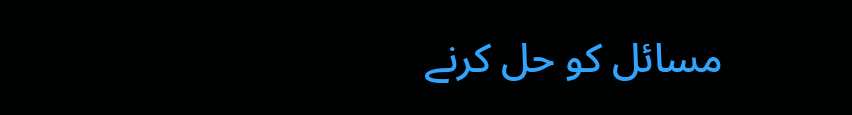مسائل کو حل کرنے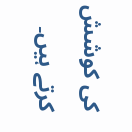کی کوشش کرتے ہیں۔